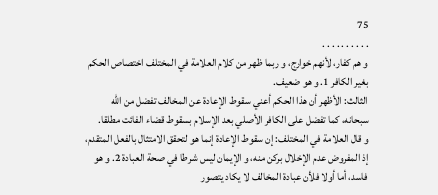75
. . . . . . . . . .
و هم كفار، لأنهم خوارج، و ربما ظهر من كلام العلامة في المختلف اختصاص الحكم بغير الكافر 1. و هو ضعيف.
الثالث: الأظهر أن هذا الحكم أعني سقوط الإعادة عن المخالف تفضل من اللّه سبحانه، كما تفضل على الكافر الأصلي بعد الإسلام بسقوط قضاء الفائت مطلقا.
و قال العلامة في المختلف: إن سقوط الإعادة إنما هو لتحقق الامتثال بالفعل المتقدم، إذ المفروض عدم الإخلال بركن منه، و الإيمان ليس شرطا في صحة العبادة 2. و هو فاسد، أما أولا فلأن عبادة المخالف لا يكاد يتصور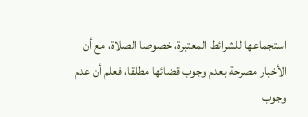استجماعها للشرائط المعتبرة، خصوصا الصلاة، مع أن الأخبار مصرحة بعدم وجوب قضائها مطلقا، فعلم أن عدم وجوب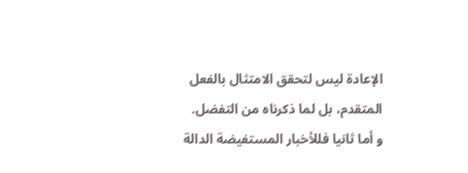الإعادة ليس لتحقق الامتثال بالفعل المتقدم، بل لما ذكرناه من التفضل.
و أما ثانيا فللأخبار المستفيضة الدالة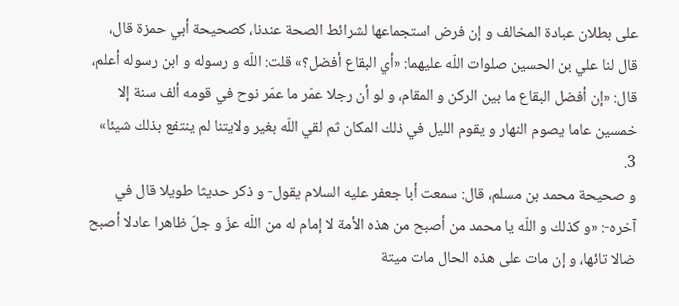على بطلان عبادة المخالف و إن فرض استجماعها لشرائط الصحة عندنا، كصحيحة أبي حمزة قال، قال لنا علي بن الحسين صلوات اللّه عليهما: «أي البقاع أفضل؟» قلت: اللّه و رسوله و ابن رسوله أعلم، قال: «إن أفضل البقاع ما بين الركن و المقام، و لو أن رجلا عمّر ما عمّر نوح في قومه ألف سنة إلا خمسين عاما يصوم النهار و يقوم الليل في ذلك المكان ثم لقي اللّه بغير ولايتنا لم ينتفع بذلك شيئا» 3.
و صحيحة محمد بن مسلم، قال: سمعت أبا جعفر عليه السلام يقول- و ذكر حديثا طويلا قال في آخره-: «و كذلك و اللّه يا محمد من أصبح من هذه الأمة لا إمام له من اللّه عزّ و جلّ ظاهرا عادلا أصبح ضالا تائها، و إن مات على هذه الحال مات ميتة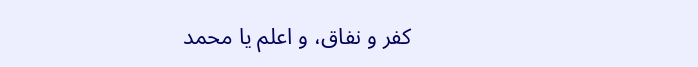كفر و نفاق، و اعلم يا محمد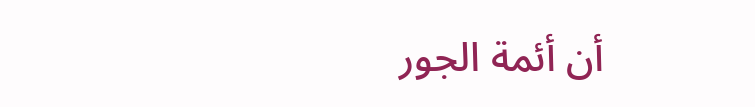أن أئمة الجور